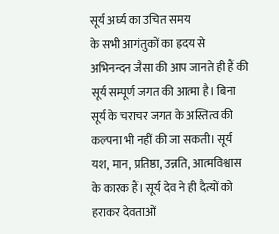सूर्य अर्घ्य का उचित समय
के सभी आगंतुकों का ह्रदय से अभिनन्दन जैसा की आप जानते ही हैं की सूर्य सम्पूर्ण जगत की आत्मा है। बिना सूर्य के चराचर जगत के अस्तित्व की कल्पना भी नहीं की जा सकती। सूर्य यश, मान, प्रतिष्ठा, उन्नति, आत्मविश्वास के कारक हैं। सूर्य देव ने ही दैत्यों को हराकर देवताओं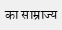का साम्राज्य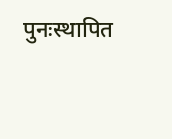पुनःस्थापित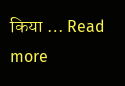किया … Read more